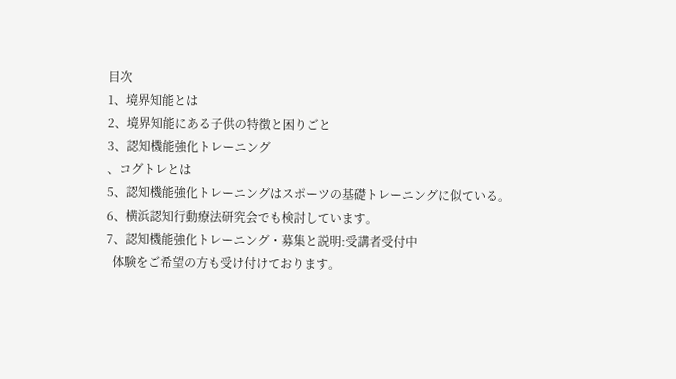目次
1、境界知能とは
2、境界知能にある子供の特徴と困りごと
3、認知機能強化トレーニング
、コグトレとは
5、認知機能強化トレーニングはスポーツの基礎トレーニングに似ている。
6、横浜認知行動療法研究会でも検討しています。
7、認知機能強化トレーニング・募集と説明:受講者受付中
  体験をご希望の方も受け付けております。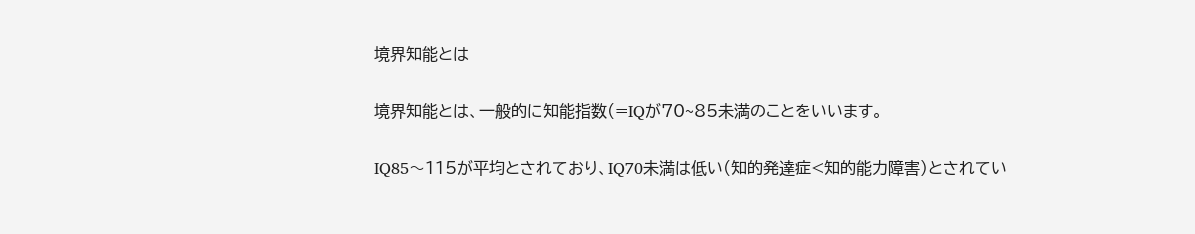境界知能とは

境界知能とは、一般的に知能指数(=IQが70~85未満のことをいいます。

IQ85〜115が平均とされており、IQ70未満は低い(知的発達症<知的能力障害)とされてい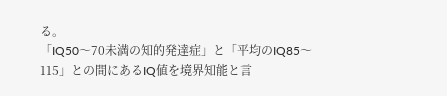る。
「IQ50〜70未満の知的発達症」と「平均のIQ85〜115」との間にあるIQ値を境界知能と言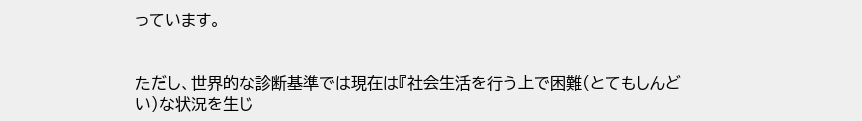っています。


ただし、世界的な診断基準では現在は『社会生活を行う上で困難(とてもしんどい)な状況を生じ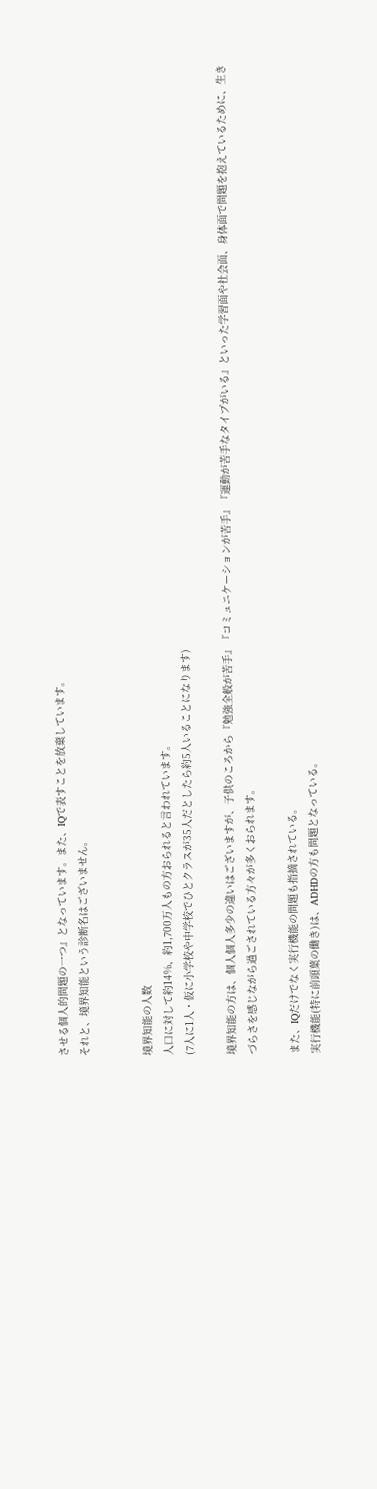させる個人的問題の一つ』となっています。また、IQで表すことを放棄しています。
それと、境界知能という診断名はございません。


境界知能の人数
人口に対して約14%、約1,700万人もの方おられると言われています。
(7人に1人・仮に小学校や中学校でひとクラスが35人だとしたら約5人いることになります)

境界知能の方は、個人個人多少の違いはございますが、子供のころから『勉強全般が苦手』『コミュニケーションが苦手』『運動が苦手なタイプがいる』といった学習面や社会面、身体面で問題を抱えているために、生きづらさを感じながら過ごされている方々が多くおられます。

また、IQだけでなく実行機能の問題も指摘されている。
実行機能(特に前頭葉の働き)は、ADHDの方も問題となっている。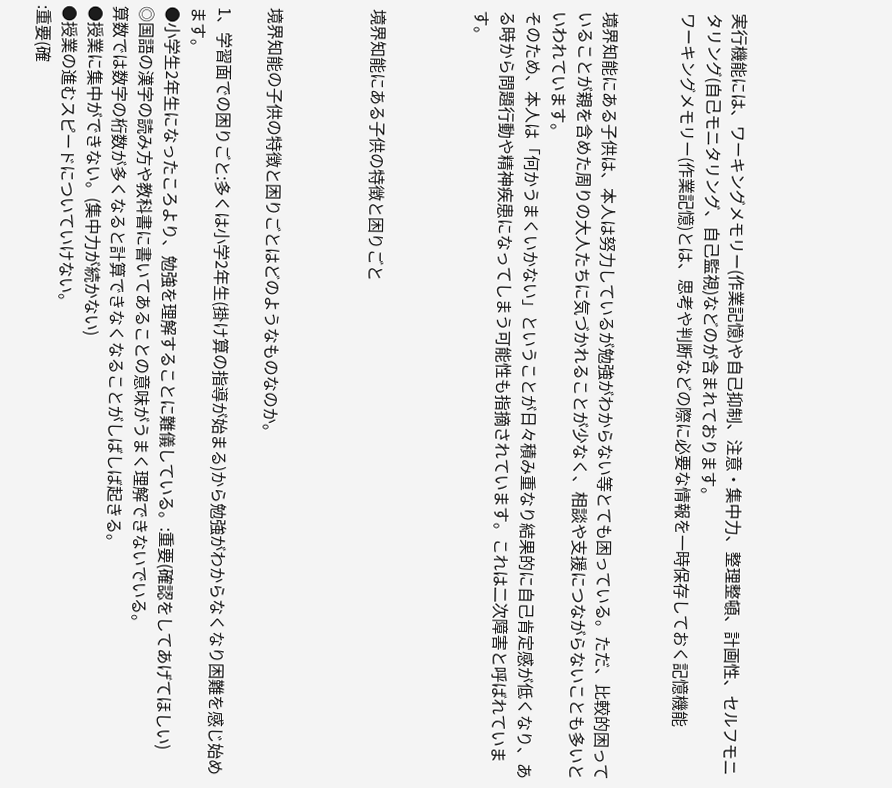実行機能には、ワーキングメモリー(作業記憶)や自己抑制、注意・集中力、整理整頓、計画性、セルフモニタリング(自己モニタリング、自己監視)などのが含まれております。
ワーキングメモリー(作業記憶)とは、思考や判断などの際に必要な情報を一時保存しておく記憶機能


境界知能にある子供は、本人は努力しているが勉強がわからない等とても困っている。ただ、比較的困っていることが親を含めた周りの大人たちに気づかれることが少なく、相談や支援につながらないことも多いといわれています。
そのため、本人は「何かうまくいかない」ということが日々積み重なり結果的に自己肯定感が低くなり、ある時から問題行動や精神疾患になってしまう可能性も指摘されています。これは二次障害と呼ばれています。



境界知能にある子供の特徴と困りごと



境界知能の子供の特徴と困りごとはどのようなものなのか。

1、学習面での困りごと:多くは小学2年生(掛け算の指導が始まる)から勉強がわからなくなり困難を感じ始めます。
●小学生2年生になったころより、勉強を理解することに難儀している。:重要(確認をしてあげてほしい)
◎国語の漢字の読み方や教科書に書いてあることの意味がうまく理解できないでいる。
算数では数字の桁数が多くなると計算できなくなることがしばしば起きる。
●授業に集中ができない。(集中力が続かない)
●授業の進むスピードについていけない。
:重要(確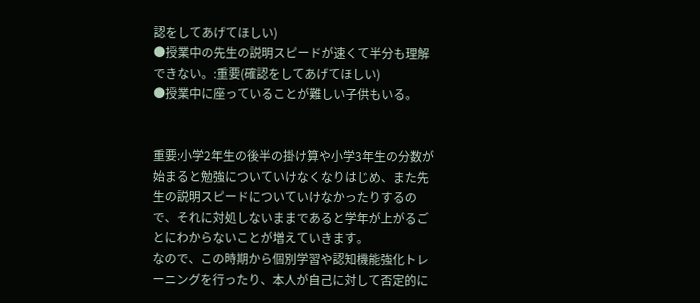認をしてあげてほしい)
●授業中の先生の説明スピードが速くて半分も理解できない。:重要(確認をしてあげてほしい)
●授業中に座っていることが難しい子供もいる。


重要:小学2年生の後半の掛け算や小学3年生の分数が始まると勉強についていけなくなりはじめ、また先生の説明スピードについていけなかったりするので、それに対処しないままであると学年が上がるごとにわからないことが増えていきます。
なので、この時期から個別学習や認知機能強化トレーニングを行ったり、本人が自己に対して否定的に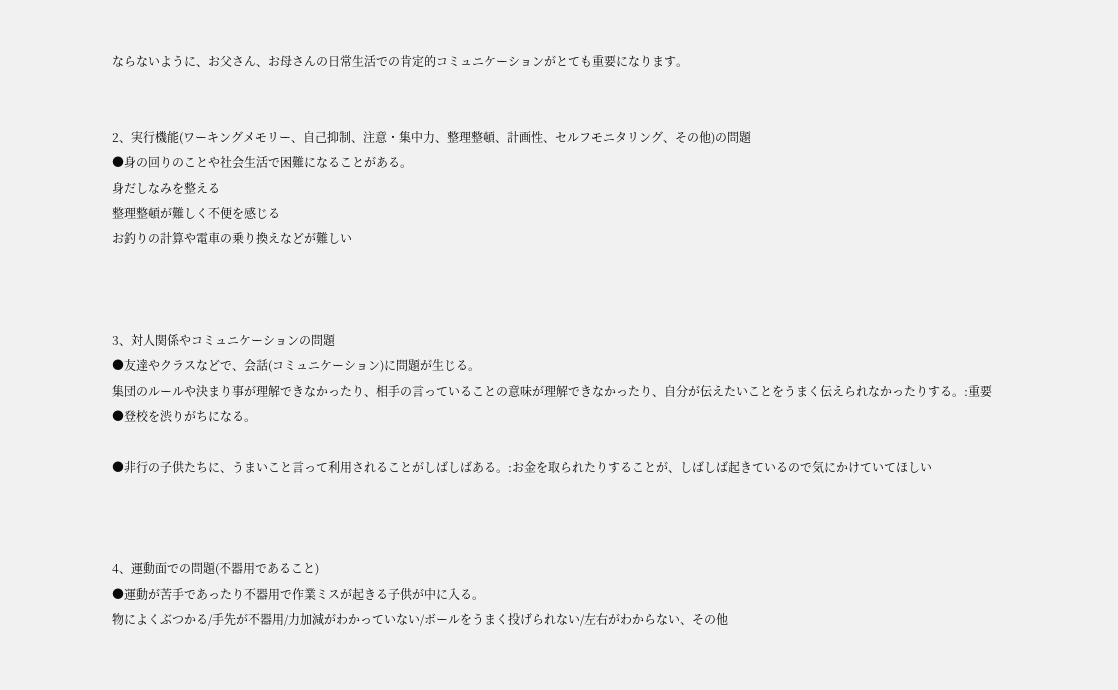ならないように、お父さん、お母さんの日常生活での肯定的コミュニケーションがとても重要になります。


2、実行機能(ワーキングメモリー、自己抑制、注意・集中力、整理整頓、計画性、セルフモニタリング、その他)の問題
●身の回りのことや社会生活で困難になることがある。
身だしなみを整える
整理整頓が難しく不便を感じる
お釣りの計算や電車の乗り換えなどが難しい



3、対人関係やコミュニケーションの問題
●友達やクラスなどで、会話(コミュニケーション)に問題が生じる。
集団のルールや決まり事が理解できなかったり、相手の言っていることの意味が理解できなかったり、自分が伝えたいことをうまく伝えられなかったりする。:重要
●登校を渋りがちになる。

●非行の子供たちに、うまいこと言って利用されることがしばしばある。:お金を取られたりすることが、しばしば起きているので気にかけていてほしい



4、運動面での問題(不器用であること)
●運動が苦手であったり不器用で作業ミスが起きる子供が中に入る。
物によくぶつかる/手先が不器用/力加減がわかっていない/ボールをうまく投げられない/左右がわからない、その他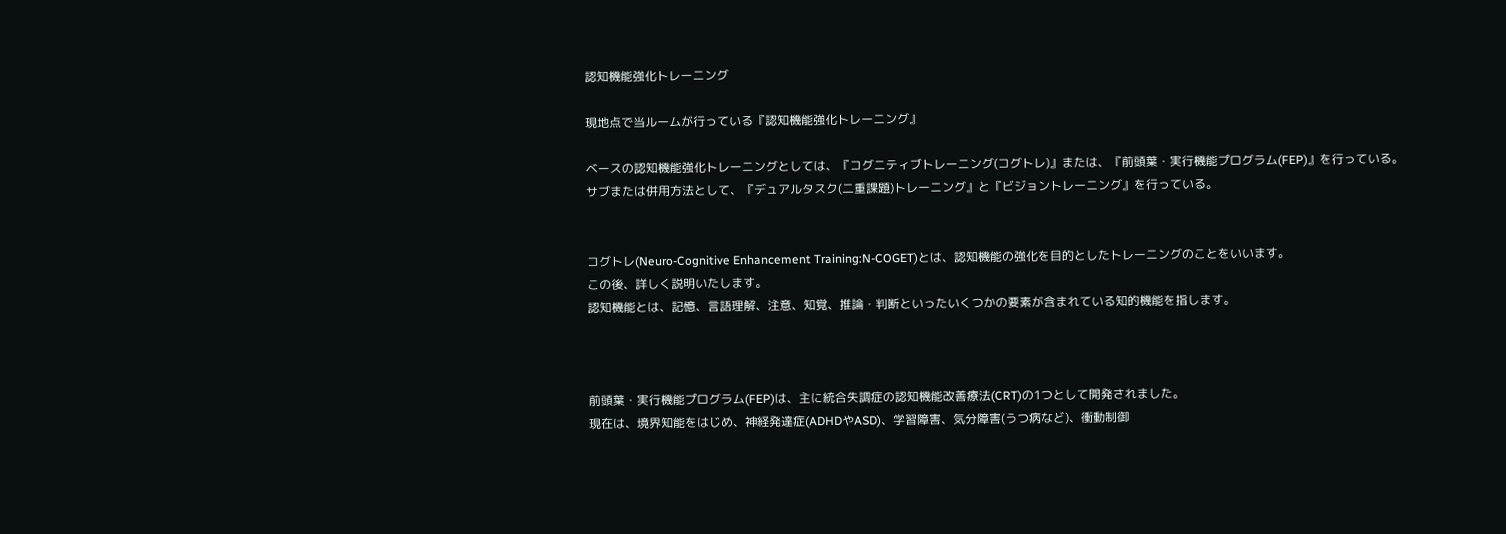認知機能強化トレーニング

現地点で当ルームが行っている『認知機能強化トレーニング』

ベースの認知機能強化トレーニングとしては、『コグニティブトレーニング(コグトレ)』または、『前頭葉・実行機能プログラム(FEP)』を行っている。
サブまたは併用方法として、『デュアルタスク(二重課題)トレーニング』と『ビジョントレーニング』を行っている。


コグトレ(Neuro-Cognitive Enhancement Training:N-COGET)とは、認知機能の強化を目的としたトレーニングのことをいいます。
この後、詳しく説明いたします。
認知機能とは、記憶、言語理解、注意、知覚、推論・判断といったいくつかの要素が含まれている知的機能を指します。



前頭葉・実行機能プログラム(FEP)は、主に統合失調症の認知機能改善療法(CRT)の1つとして開発されました。
現在は、境界知能をはじめ、神経発達症(ADHDやASD)、学習障害、気分障害(うつ病など)、衝動制御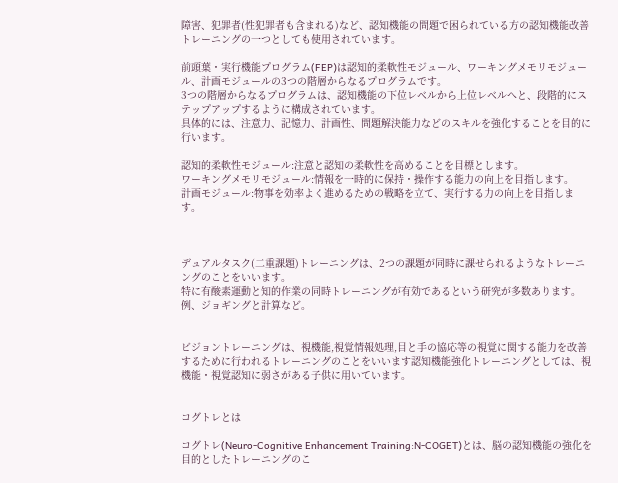障害、犯罪者(性犯罪者も含まれる)など、認知機能の問題で困られている方の認知機能改善トレーニングの一つとしても使用されています。

前頭葉・実行機能プログラム(FEP)は認知的柔軟性モジュール、ワーキングメモリモジュール、計画モジュールの3つの階層からなるプログラムです。
3つの階層からなるプログラムは、認知機能の下位レベルから上位レベルへと、段階的にステップアップするように構成されています。
具体的には、注意力、記憶力、計画性、問題解決能力などのスキルを強化することを目的に行います。

認知的柔軟性モジュール:注意と認知の柔軟性を高めることを目標とします。
ワーキングメモリモジュール:情報を一時的に保持・操作する能力の向上を目指します。
計画モジュール:物事を効率よく進めるための戦略を立て、実行する力の向上を目指します。



デュアルタスク(二重課題)トレーニングは、2つの課題が同時に課せられるようなトレーニングのことをいいます。
特に有酸素運動と知的作業の同時トレーニングが有効であるという研究が多数あります。例、ジョギングと計算など。


ビジョントレーニングは、視機能,視覚情報処理,目と手の協応等の視覚に関する能力を改善するために行われるトレーニングのことをいいます認知機能強化トレーニングとしては、視機能・視覚認知に弱さがある子供に用いています。


コグトレとは

コグトレ(Neuro-Cognitive Enhancement Training:N-COGET)とは、脳の認知機能の強化を目的としたトレーニングのこ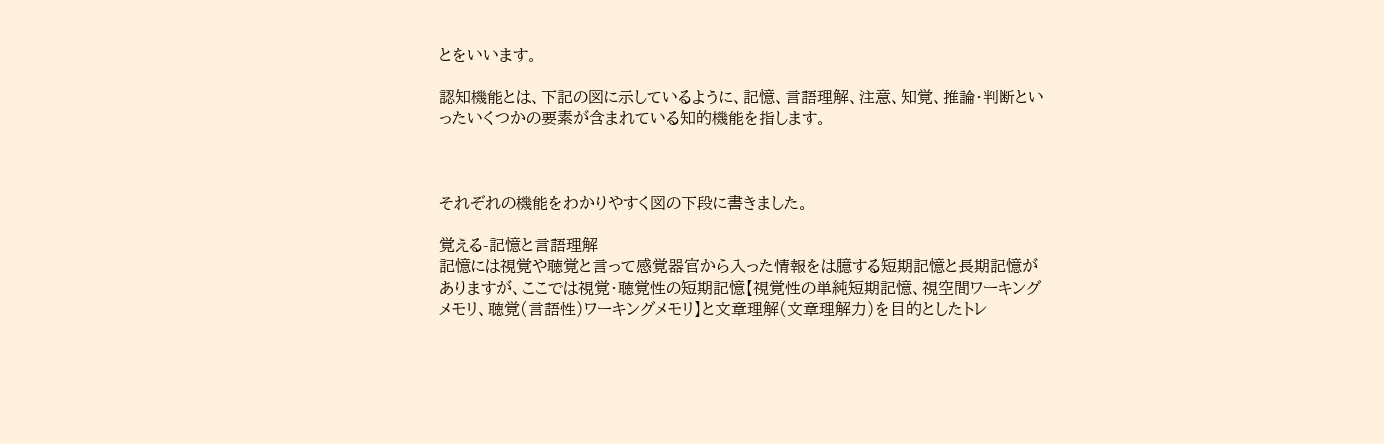とをいいます。

認知機能とは、下記の図に示しているように、記憶、言語理解、注意、知覚、推論・判断といったいくつかの要素が含まれている知的機能を指します。



それぞれの機能をわかりやすく図の下段に書きました。

覚える-記憶と言語理解
記憶には視覚や聴覚と言って感覚器官から入った情報をは臆する短期記憶と長期記憶がありますが、ここでは視覚・聴覚性の短期記憶【視覚性の単純短期記憶、視空間ワーキングメモリ、聴覚(言語性)ワーキングメモリ】と文章理解(文章理解力)を目的としたトレ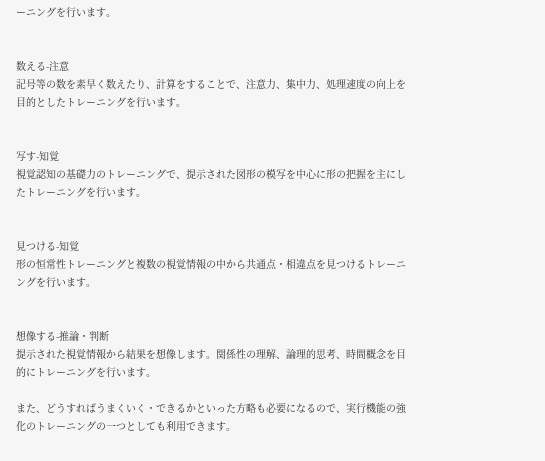ーニングを行います。


数える-注意
記号等の数を素早く数えたり、計算をすることで、注意力、集中力、処理速度の向上を目的としたトレーニングを行います。


写す-知覚
視覚認知の基礎力のトレーニングで、提示された図形の模写を中心に形の把握を主にしたトレーニングを行います。


見つける-知覚
形の恒常性トレーニングと複数の視覚情報の中から共通点・相違点を見つけるトレーニングを行います。


想像する-推論・判断
提示された視覚情報から結果を想像します。関係性の理解、論理的思考、時間概念を目的にトレーニングを行います。

また、どうすればうまくいく・できるかといった方略も必要になるので、実行機能の強化のトレーニングの一つとしても利用できます。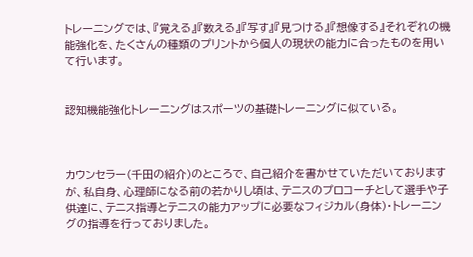トレーニングでは、『覚える』『数える』『写す』『見つける』『想像する』それぞれの機能強化を、たくさんの種類のプリントから個人の現状の能力に合ったものを用いて行います。


認知機能強化トレーニングはスポーツの基礎トレーニングに似ている。



カウンセラー(千田の紹介)のところで、自己紹介を書かせていただいておりますが、私自身、心理師になる前の若かりし頃は、テニスのプロコーチとして選手や子供達に、テニス指導とテニスの能力アップに必要なフィジカル(身体)・トレーニングの指導を行っておりました。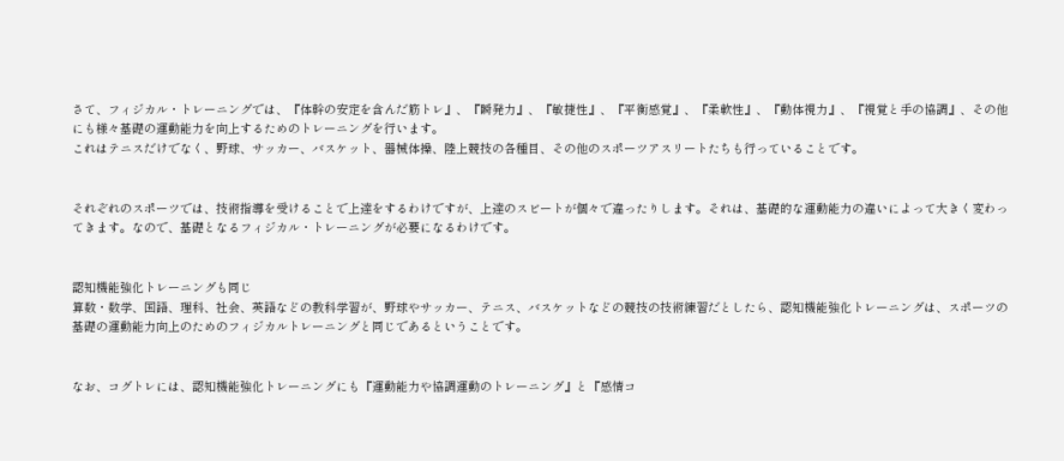さて、フィジカル・トレーニングでは、『体幹の安定を含んだ筋トレ』、『瞬発力』、『敏捷性』、『平衡感覚』、『柔軟性』、『動体視力』、『視覚と手の協調』、その他にも様々基礎の運動能力を向上するためのトレーニングを行います。
これはテニスだけでなく、野球、サッカー、バスケット、器械体操、陸上競技の各種目、その他のスポーツアスリートたちも行っていることです。


それぞれのスポーツでは、技術指導を受けることで上達をするわけですが、上達のスビートが個々で違ったりします。それは、基礎的な運動能力の違いによって大きく変わってきます。なので、基礎となるフィジカル・トレーニングが必要になるわけです。


認知機能強化トレーニングも同じ
算数・数学、国語、理科、社会、英語などの教科学習が、野球やサッカー、テニス、バスケットなどの競技の技術練習だとしたら、認知機能強化トレーニングは、スポーツの基礎の運動能力向上のためのフィジカルトレーニングと同じであるということです。


なお、コグトレには、認知機能強化トレーニングにも『運動能力や協調運動のトレーニング』と『感情コ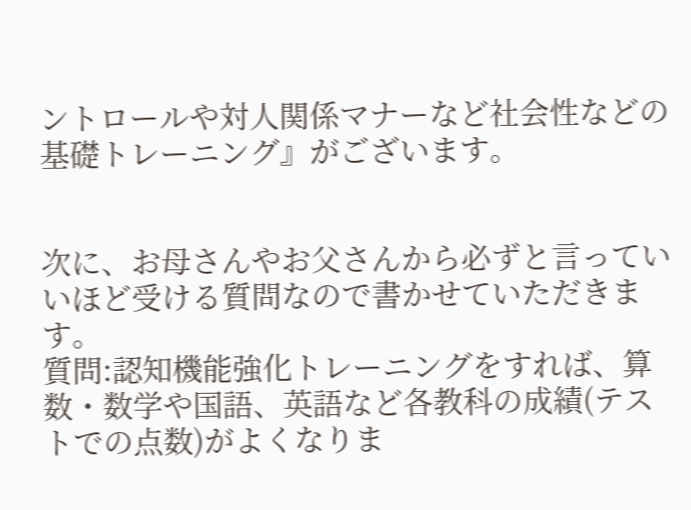ントロールや対人関係マナーなど社会性などの基礎トレーニング』がございます。


次に、お母さんやお父さんから必ずと言っていいほど受ける質問なので書かせていただきます。
質問:認知機能強化トレーニングをすれば、算数・数学や国語、英語など各教科の成績(テストでの点数)がよくなりま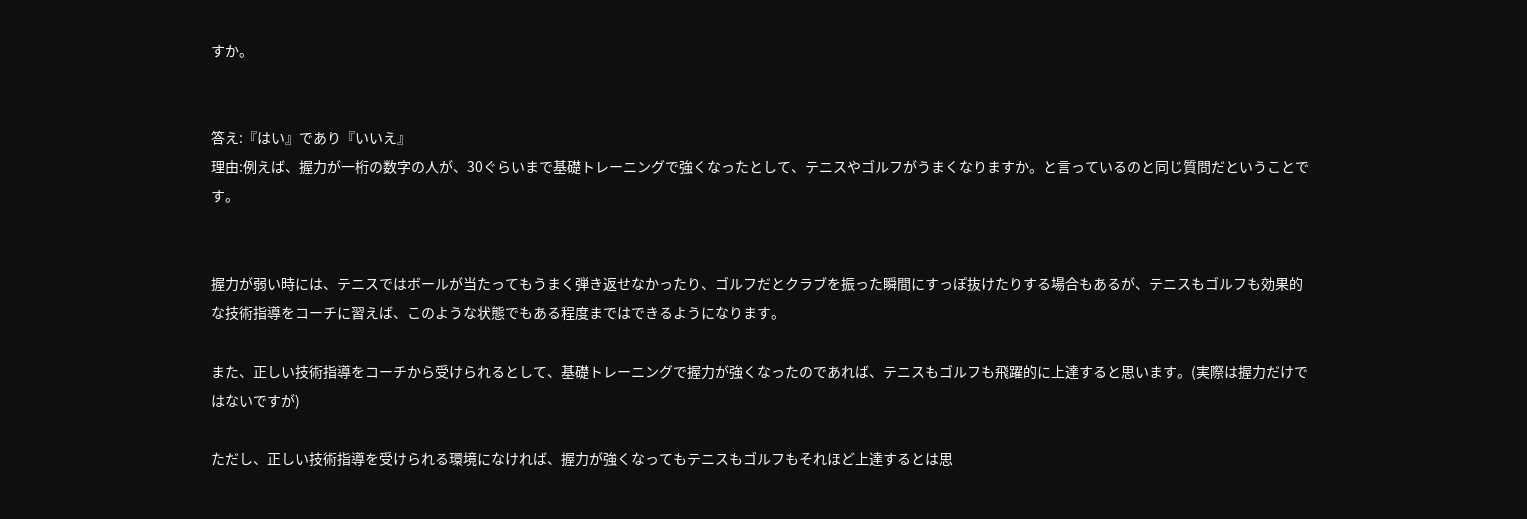すか。


答え:『はい』であり『いいえ』
理由:例えば、握力が一桁の数字の人が、30ぐらいまで基礎トレーニングで強くなったとして、テニスやゴルフがうまくなりますか。と言っているのと同じ質問だということです。


握力が弱い時には、テニスではボールが当たってもうまく弾き返せなかったり、ゴルフだとクラブを振った瞬間にすっぽ抜けたりする場合もあるが、テニスもゴルフも効果的な技術指導をコーチに習えば、このような状態でもある程度まではできるようになります。

また、正しい技術指導をコーチから受けられるとして、基礎トレーニングで握力が強くなったのであれば、テニスもゴルフも飛躍的に上達すると思います。(実際は握力だけではないですが)

ただし、正しい技術指導を受けられる環境になければ、握力が強くなってもテニスもゴルフもそれほど上達するとは思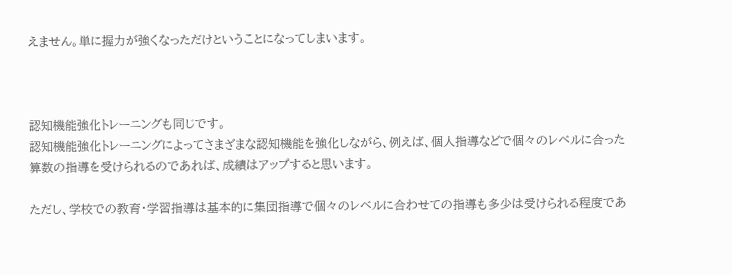えません。単に握力が強くなっただけということになってしまいます。



認知機能強化トレーニングも同じです。
認知機能強化トレーニングによってさまざまな認知機能を強化しながら、例えば、個人指導などで個々のレベルに合った算数の指導を受けられるのであれば、成績はアップすると思います。

ただし、学校での教育・学習指導は基本的に集団指導で個々のレベルに合わせての指導も多少は受けられる程度であ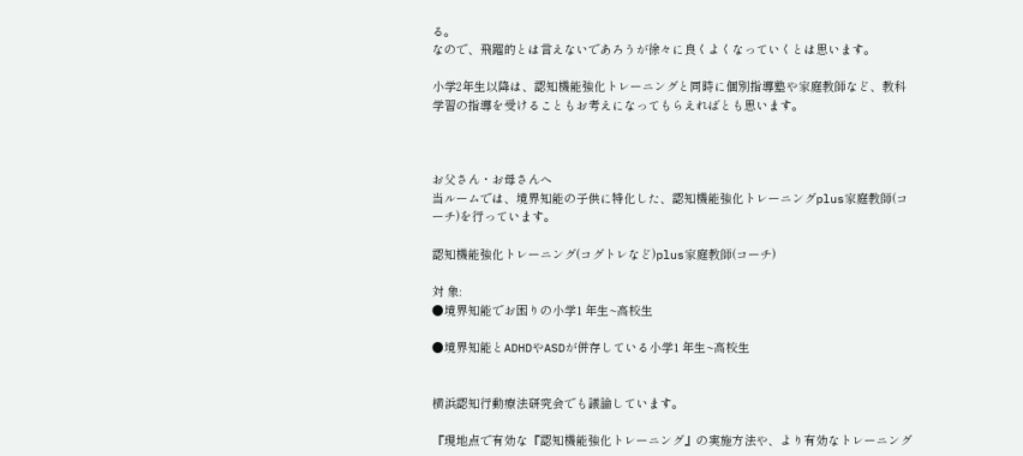る。
なので、飛躍的とは言えないであろうが徐々に良くよくなっていくとは思います。

小学2年生以降は、認知機能強化トレーニングと同時に個別指導塾や家庭教師など、教科学習の指導を受けることもお考えになってもらえればとも思います。



お父さん・お母さんへ
当ルームでは、境界知能の子供に特化した、認知機能強化トレーニングplus家庭教師(コーチ)を行っています。

認知機能強化トレーニング(コグトレなど)plus家庭教師(コーチ)

対 象:
●境界知能でお困りの小学1 年生~高校生

●境界知能とADHDやASDが併存している小学1 年生~高校生


横浜認知行動療法研究会でも議論しています。

『現地点で有効な『認知機能強化トレーニング』の実施方法や、より有効なトレーニング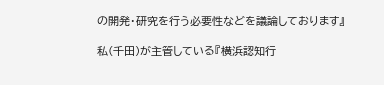の開発・研究を行う必要性などを議論しております』

私(千田)が主管している『横浜認知行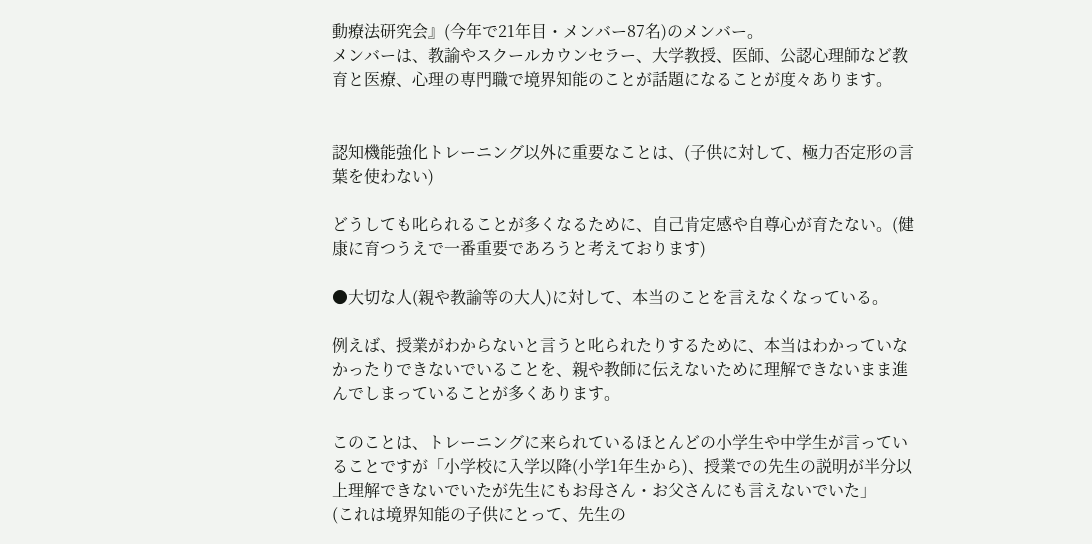動療法研究会』(今年で21年目・メンバー87名)のメンバー。
メンバーは、教諭やスクールカウンセラー、大学教授、医師、公認心理師など教育と医療、心理の専門職で境界知能のことが話題になることが度々あります。


認知機能強化トレーニング以外に重要なことは、(子供に対して、極力否定形の言葉を使わない)

どうしても叱られることが多くなるために、自己肯定感や自尊心が育たない。(健康に育つうえで一番重要であろうと考えております)

●大切な人(親や教諭等の大人)に対して、本当のことを言えなくなっている。

例えば、授業がわからないと言うと叱られたりするために、本当はわかっていなかったりできないでいることを、親や教師に伝えないために理解できないまま進んでしまっていることが多くあります。

このことは、トレーニングに来られているほとんどの小学生や中学生が言っていることですが「小学校に入学以降(小学1年生から)、授業での先生の説明が半分以上理解できないでいたが先生にもお母さん・お父さんにも言えないでいた」
(これは境界知能の子供にとって、先生の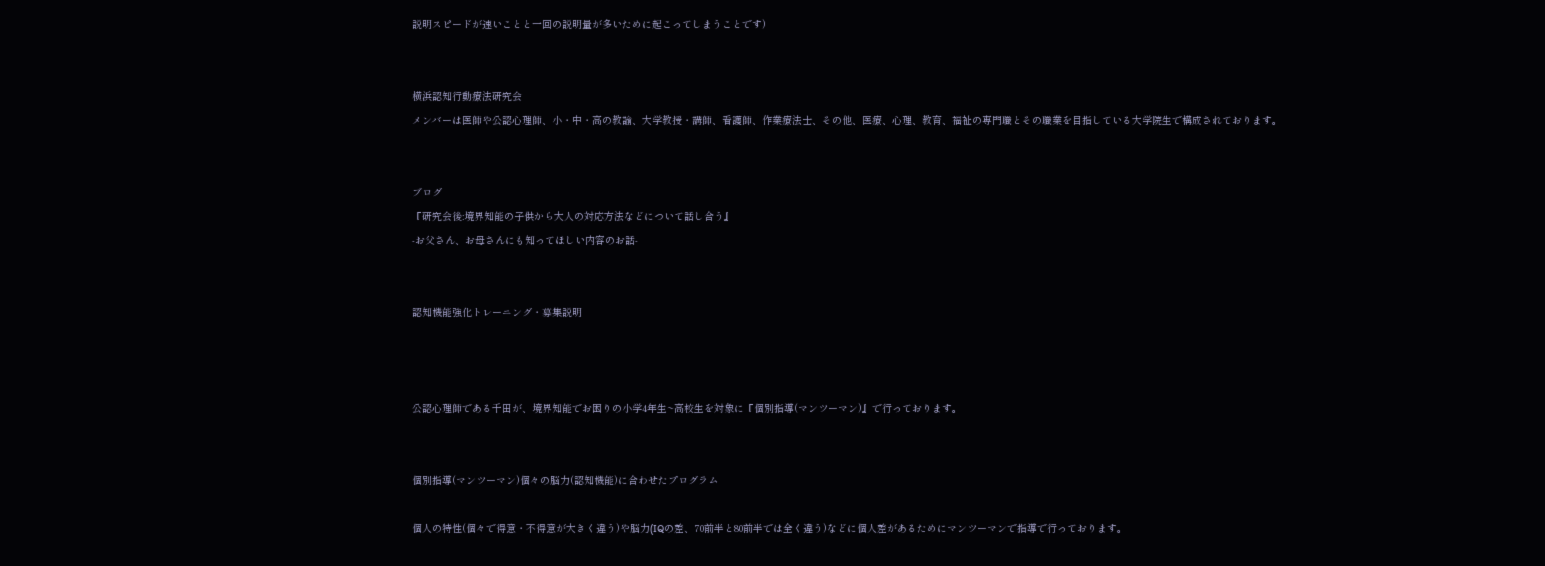説明スピードが速いことと一回の説明量が多いために起こってしまうことです)


横浜認知行動療法研究会
メンバーは医師や公認心理師、小・中・高の教諭、大学教授・講師、看護師、作業療法士、その他、医療、心理、教育、福祉の専門職とその職業を目指している大学院生で構成されております。


ブログ
『研究会後:境界知能の子供から大人の対応方法などについて話し合う』
-お父さん、お母さんにも知ってほしい内容のお話-


認知機能強化トレーニング・募集説明



公認心理師である千田が、境界知能でお困りの小学4年生~高校生を対象に『個別指導(マンツーマン)』で行っております。


個別指導(マンツーマン)個々の脳力(認知機能)に合わせたプログラム

個人の特性(個々で得意・不得意が大きく違う)や脳力(IQの差、70前半と80前半では全く違う)などに個人差があるためにマンツーマンで指導で行っております。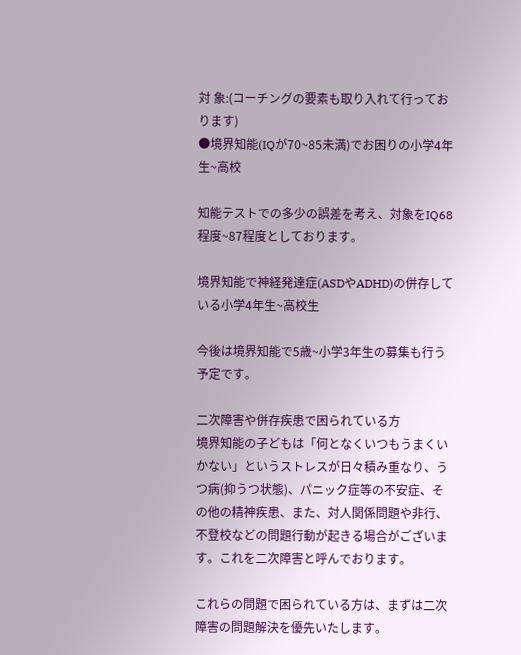対 象:(コーチングの要素も取り入れて行っております)
●境界知能(IQが70~85未満)でお困りの小学4年生~高校

知能テストでの多少の誤差を考え、対象をIQ68程度~87程度としております。

境界知能で神経発達症(ASDやADHD)の併存している小学4年生~高校生

今後は境界知能で5歳~小学3年生の募集も行う予定です。

二次障害や併存疾患で困られている方
境界知能の子どもは「何となくいつもうまくいかない」というストレスが日々積み重なり、うつ病(抑うつ状態)、パニック症等の不安症、その他の精神疾患、また、対人関係問題や非行、不登校などの問題行動が起きる場合がございます。これを二次障害と呼んでおります。

これらの問題で困られている方は、まずは二次障害の問題解決を優先いたします。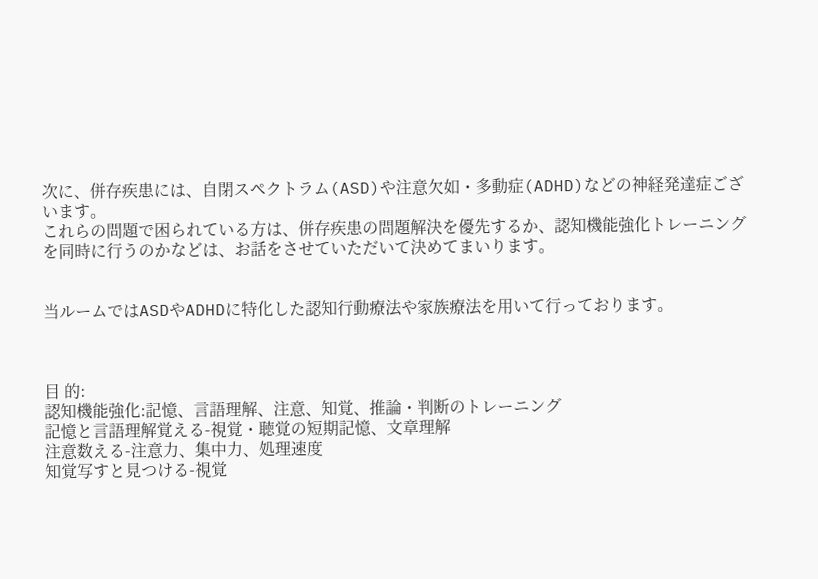次に、併存疾患には、自閉スペクトラム(ASD)や注意欠如・多動症(ADHD)などの神経発達症ございます。
これらの問題で困られている方は、併存疾患の問題解決を優先するか、認知機能強化トレーニングを同時に行うのかなどは、お話をさせていただいて決めてまいります。


当ルームではASDやADHDに特化した認知行動療法や家族療法を用いて行っております。



目 的:
認知機能強化:記憶、言語理解、注意、知覚、推論・判断のトレーニング
記憶と言語理解覚える-視覚・聴覚の短期記憶、文章理解
注意数える-注意力、集中力、処理速度
知覚写すと見つける-視覚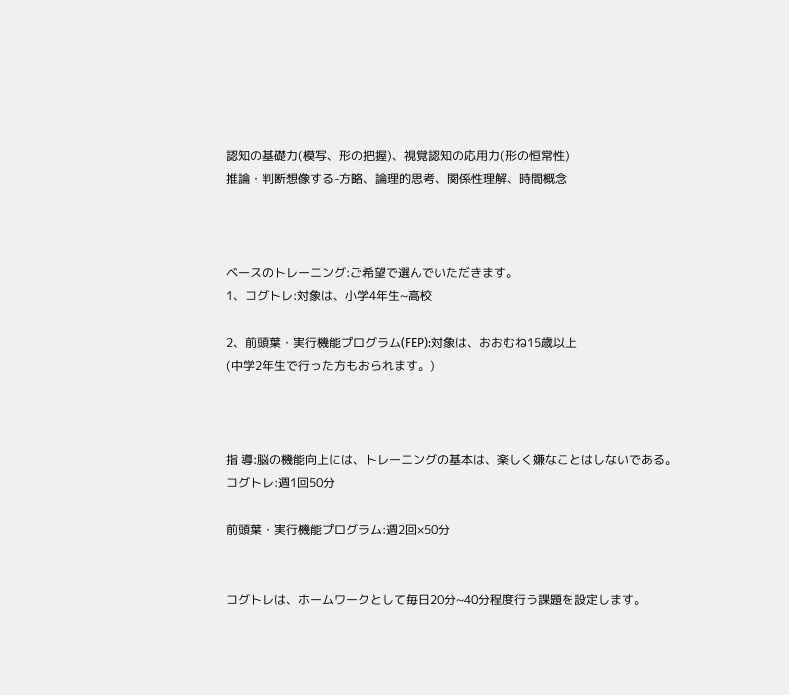認知の基礎力(模写、形の把握)、視覚認知の応用力(形の恒常性)
推論・判断想像する-方略、論理的思考、関係性理解、時間概念



ベースのトレーニング:ご希望で選んでいただきます。
1、コグトレ:対象は、小学4年生~高校

2、前頭葉・実行機能プログラム(FEP):対象は、おおむね15歳以上
(中学2年生で行った方もおられます。)



指 導:脳の機能向上には、トレーニングの基本は、楽しく嫌なことはしないである。
コグトレ:週1回50分

前頭葉・実行機能プログラム:週2回×50分


コグトレは、ホームワークとして毎日20分~40分程度行う課題を設定します。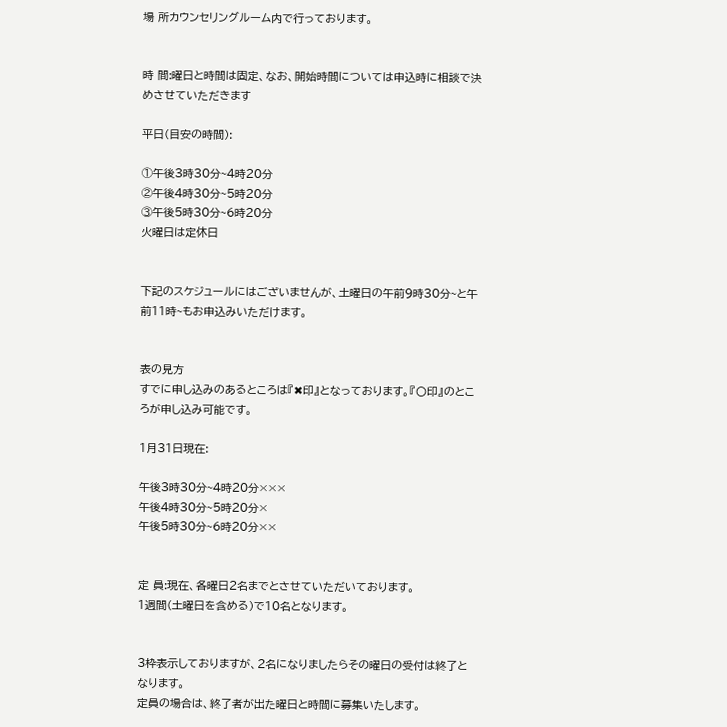場 所カウンセリングルーム内で行っております。


時 間:曜日と時間は固定、なお、開始時間については申込時に相談で決めさせていただきます

平日(目安の時間):

①午後3時30分~4時20分
②午後4時30分~5時20分
③午後5時30分~6時20分
火曜日は定休日


下記のスケジュールにはございませんが、土曜日の午前9時30分~と午前11時~もお申込みいただけます。


表の見方
すでに申し込みのあるところは『✖印』となっております。『〇印』のところが申し込み可能です。

1月31日現在:

午後3時30分~4時20分×××
午後4時30分~5時20分×
午後5時30分~6時20分××


定 員:現在、各曜日2名までとさせていただいております。
1週間(土曜日を含める)で10名となります。


3枠表示しておりますが、2名になりましたらその曜日の受付は終了となります。
定員の場合は、終了者が出た曜日と時間に募集いたします。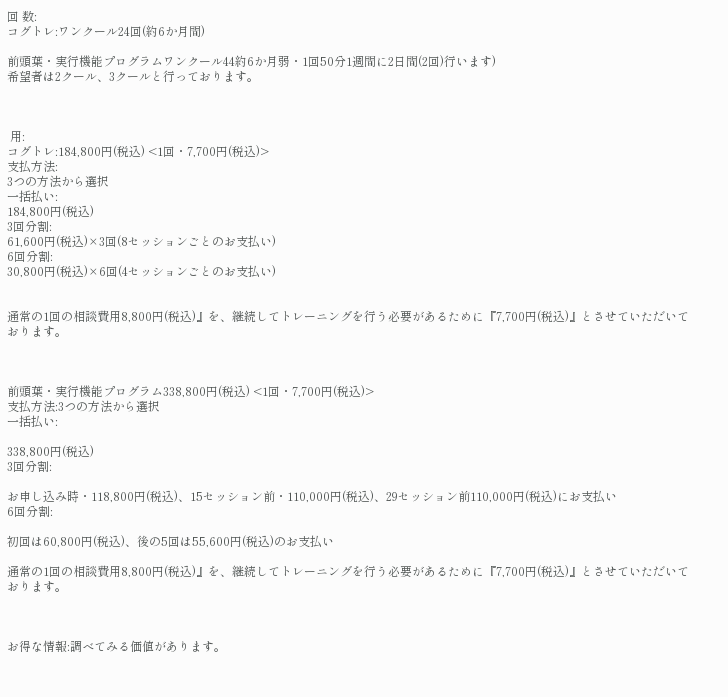回 数:
コグトレ:ワンクール24回(約6か月間)

前頭葉・実行機能プログラムワンクール44約6か月弱・1回50分1週間に2日間(2回)行います)
希望者は2クール、3クールと行っております。



 用:
コグトレ:184,800円(税込) <1回・7,700円(税込)>
支払方法:
3つの方法から選択
一括払い:
184,800円(税込)
3回分割:
61,600円(税込)×3回(8セッションごとのお支払い)
6回分割:
30,800円(税込)×6回(4セッションごとのお支払い)


通常の1回の相談費用8,800円(税込)』を、継続してトレーニングを行う必要があるために『7,700円(税込)』とさせていただいております。



前頭葉・実行機能プログラム338,800円(税込) <1回・7,700円(税込)>
支払方法:3つの方法から選択
一括払い:

338,800円(税込)
3回分割:

お申し込み時・118,800円(税込)、15セッション前・110,000円(税込)、29セッション前110,000円(税込)にお支払い
6回分割:

初回は60,800円(税込)、後の5回は55,600円(税込)のお支払い

通常の1回の相談費用8,800円(税込)』を、継続してトレーニングを行う必要があるために『7,700円(税込)』とさせていただいております。



お得な情報:調べてみる価値があります。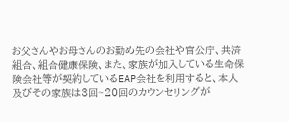お父さんやお母さんのお勤め先の会社や官公庁、共済組合、組合健康保険、また、家族が加入している生命保険会社等が契約しているEAP会社を利用すると、本人及びその家族は3回~20回のカウンセリングが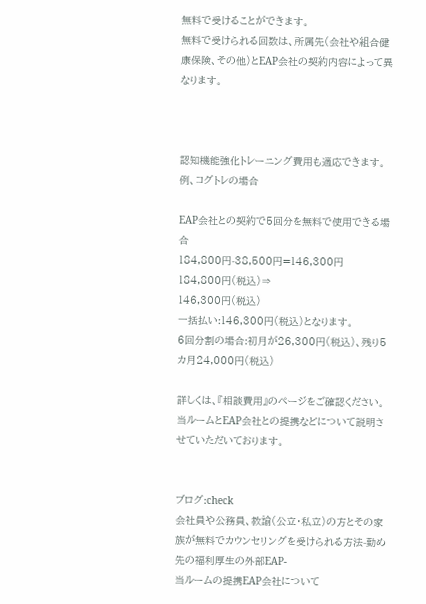無料で受けることができます。
無料で受けられる回数は、所属先(会社や組合健康保険、その他)とEAP会社の契約内容によって異なります。



認知機能強化トレーニング費用も適応できます。
例、コグトレの場合

EAP会社との契約で5回分を無料で使用できる場合
184,800円-38,500円=146,300円
184,800円(税込)⇒
146,300円(税込)
一括払い:146,300円(税込)となります。
6回分割の場合:初月が26,300円(税込)、残り5カ月24,000円(税込)

詳しくは、『相談費用』のページをご確認ください。
当ルームとEAP会社との提携などについて説明させていただいております。


ブログ:check
会社員や公務員、教諭(公立・私立)の方とその家族が無料でカウンセリングを受けられる方法-勤め先の福利厚生の外部EAP-
当ルームの提携EAP会社について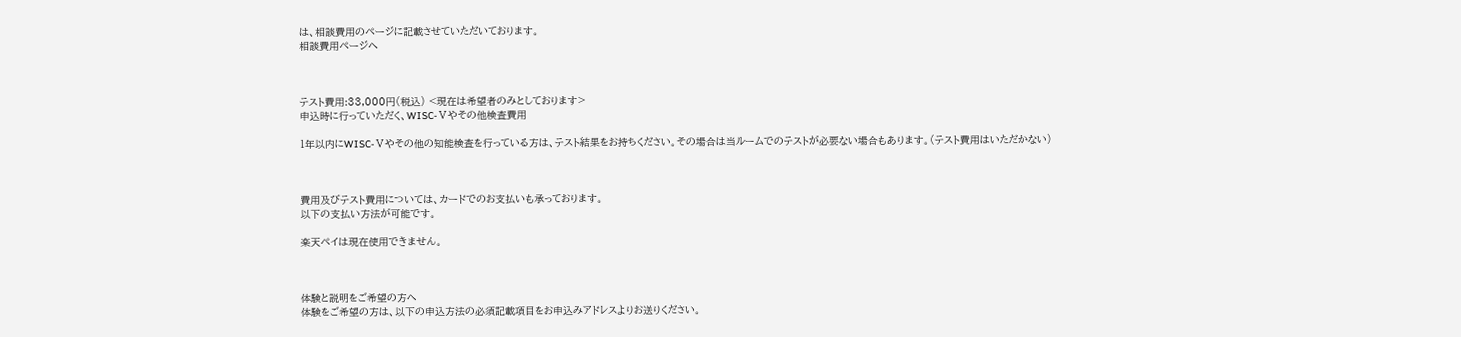は、相談費用のページに記載させていただいております。
相談費用ページへ



テスト費用:33,000円(税込) <現在は希望者のみとしております>
申込時に行っていただく、WISC-Ⅴやその他検査費用

1年以内にWISC-Ⅴやその他の知能検査を行っている方は、テスト結果をお持ちください。その場合は当ルームでのテストが必要ない場合もあります。(テスト費用はいただかない)



費用及びテスト費用については、カードでのお支払いも承っております。
以下の支払い方法が可能です。

楽天ペイは現在使用できません。



体験と説明をご希望の方へ
体験をご希望の方は、以下の申込方法の必須記載項目をお申込みアドレスよりお送りください。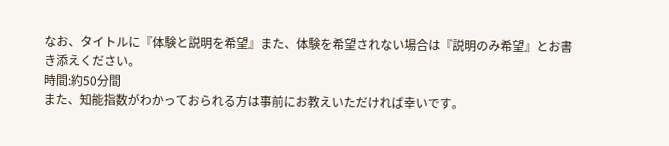なお、タイトルに『体験と説明を希望』また、体験を希望されない場合は『説明のみ希望』とお書き添えください。
時間:約50分間
また、知能指数がわかっておられる方は事前にお教えいただければ幸いです。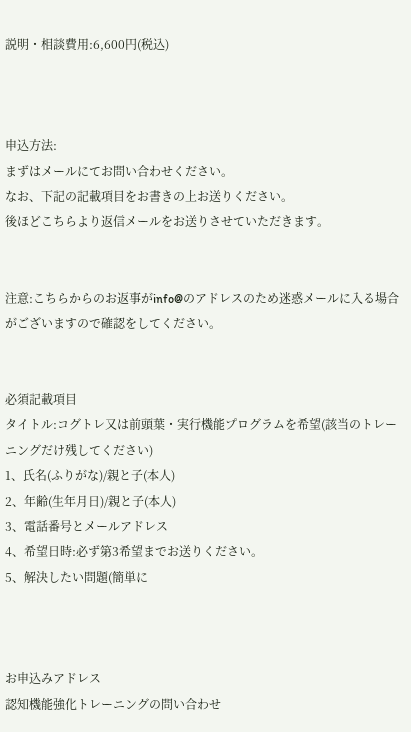説明・相談費用:6,600円(税込)



申込方法:
まずはメールにてお問い合わせください。
なお、下記の記載項目をお書きの上お送りください。
後ほどこちらより返信メールをお送りさせていただきます。


注意:こちらからのお返事がinfo@のアドレスのため迷惑メールに入る場合がございますので確認をしてください。


必須記載項目
タイトル:コグトレ又は前頭葉・実行機能プログラムを希望(該当のトレーニングだけ残してください)
1、氏名(ふりがな)/親と子(本人)
2、年齢(生年月日)/親と子(本人)
3、電話番号とメールアドレス
4、希望日時:必ず第3希望までお送りください。
5、解決したい問題(簡単に



お申込みアドレス
認知機能強化トレーニングの問い合わせ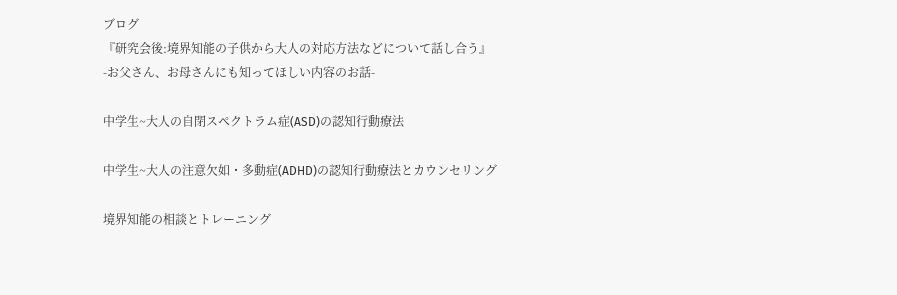ブログ
『研究会後:境界知能の子供から大人の対応方法などについて話し合う』
-お父さん、お母さんにも知ってほしい内容のお話-

中学生~大人の自閉スペクトラム症(ASD)の認知行動療法

中学生~大人の注意欠如・多動症(ADHD)の認知行動療法とカウンセリング

境界知能の相談とトレーニング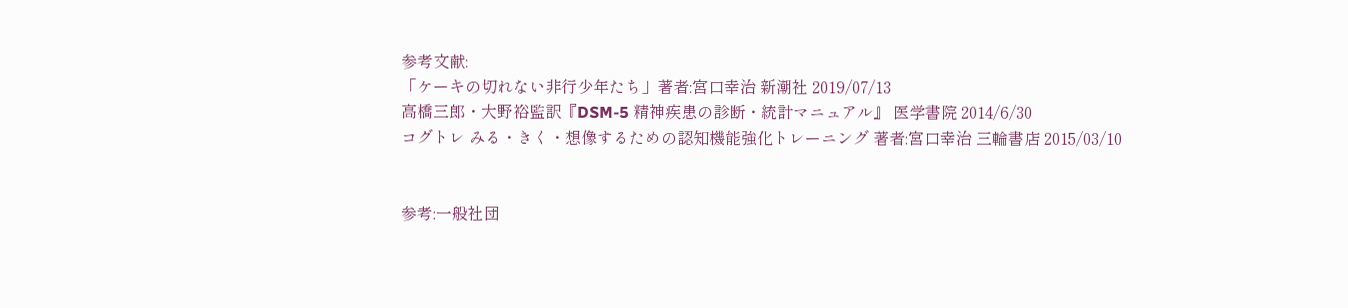参考文献:
「ケーキの切れない非行少年たち」著者:宮口幸治 新潮社 2019/07/13
高橋三郎・大野裕監訳『DSM-5 精神疾患の診断・統計マニュアル』 医学書院 2014/6/30
コグトレ みる・きく・想像するための認知機能強化トレーニング 著者:宮口幸治 三輪書店 2015/03/10


参考:一般社団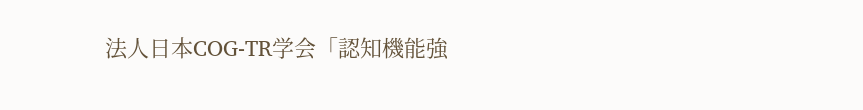法人日本COG-TR学会「認知機能強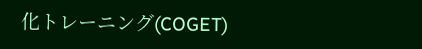化トレーニング(COGET)